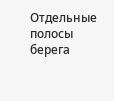Отдельные полосы берега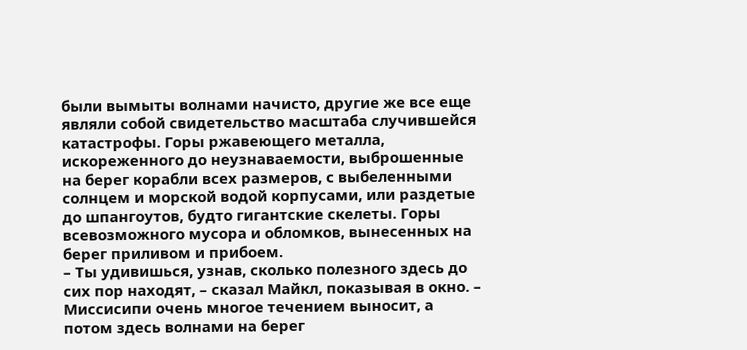были вымыты волнами начисто, другие же все еще являли собой свидетельство масштаба случившейся катастрофы. Горы ржавеющего металла, искореженного до неузнаваемости, выброшенные на берег корабли всех размеров, с выбеленными солнцем и морской водой корпусами, или раздетые до шпангоутов, будто гигантские скелеты. Горы всевозможного мусора и обломков, вынесенных на берег приливом и прибоем.
– Ты удивишься, узнав, сколько полезного здесь до сих пор находят, – сказал Майкл, показывая в окно. – Миссисипи очень многое течением выносит, а потом здесь волнами на берег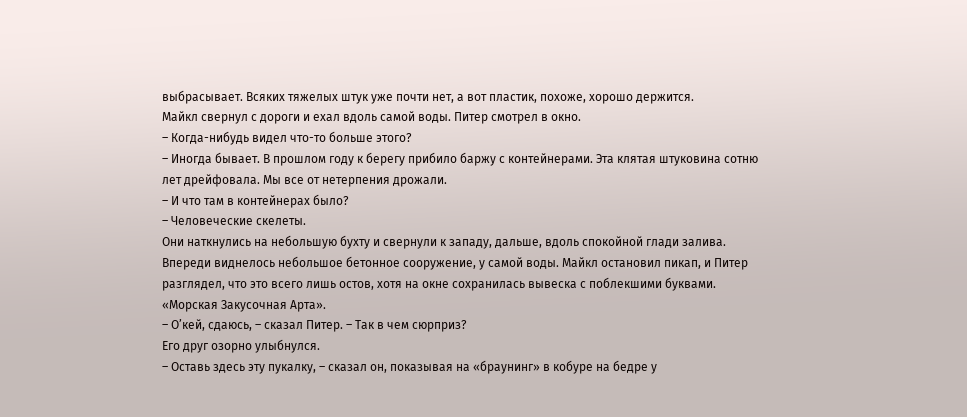выбрасывает. Всяких тяжелых штук уже почти нет, а вот пластик, похоже, хорошо держится.
Майкл свернул с дороги и ехал вдоль самой воды. Питер смотрел в окно.
– Когда-нибудь видел что-то больше этого?
– Иногда бывает. В прошлом году к берегу прибило баржу с контейнерами. Эта клятая штуковина сотню лет дрейфовала. Мы все от нетерпения дрожали.
– И что там в контейнерах было?
– Человеческие скелеты.
Они наткнулись на небольшую бухту и свернули к западу, дальше, вдоль спокойной глади залива. Впереди виднелось небольшое бетонное сооружение, у самой воды. Майкл остановил пикап, и Питер разглядел, что это всего лишь остов, хотя на окне сохранилась вывеска с поблекшими буквами. «Морская Закусочная Арта».
– О’кей, сдаюсь, – сказал Питер. – Так в чем сюрприз?
Его друг озорно улыбнулся.
– Оставь здесь эту пукалку, – сказал он, показывая на «браунинг» в кобуре на бедре у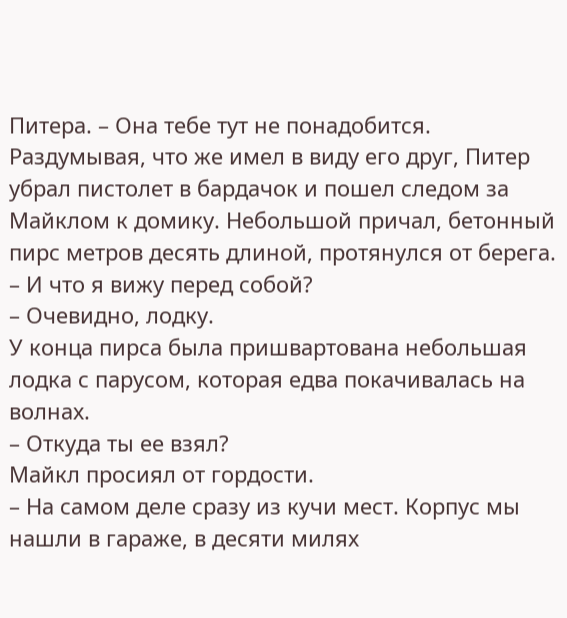Питера. – Она тебе тут не понадобится.
Раздумывая, что же имел в виду его друг, Питер убрал пистолет в бардачок и пошел следом за Майклом к домику. Небольшой причал, бетонный пирс метров десять длиной, протянулся от берега.
– И что я вижу перед собой?
– Очевидно, лодку.
У конца пирса была пришвартована небольшая лодка с парусом, которая едва покачивалась на волнах.
– Откуда ты ее взял?
Майкл просиял от гордости.
– На самом деле сразу из кучи мест. Корпус мы нашли в гараже, в десяти милях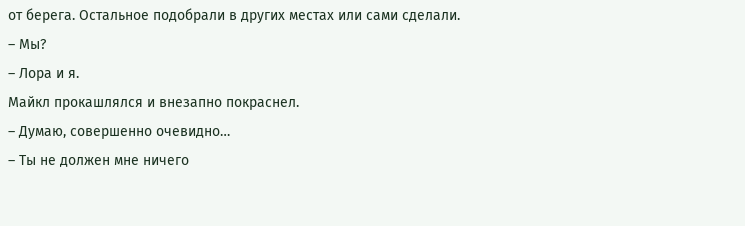от берега. Остальное подобрали в других местах или сами сделали.
– Мы?
– Лора и я.
Майкл прокашлялся и внезапно покраснел.
– Думаю, совершенно очевидно…
– Ты не должен мне ничего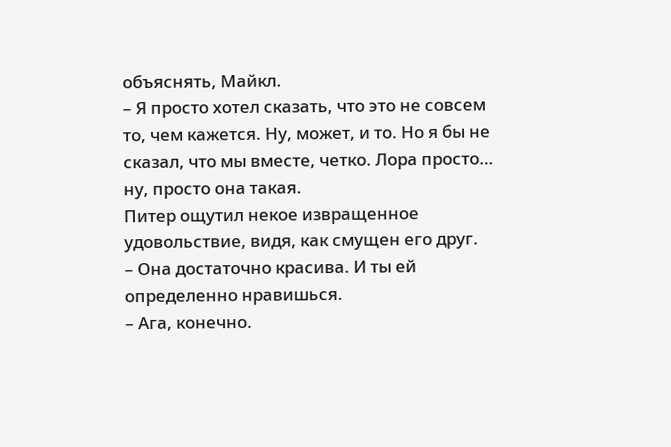объяснять, Майкл.
– Я просто хотел сказать, что это не совсем то, чем кажется. Ну, может, и то. Но я бы не сказал, что мы вместе, четко. Лора просто… ну, просто она такая.
Питер ощутил некое извращенное удовольствие, видя, как смущен его друг.
– Она достаточно красива. И ты ей определенно нравишься.
– Ага, конечно.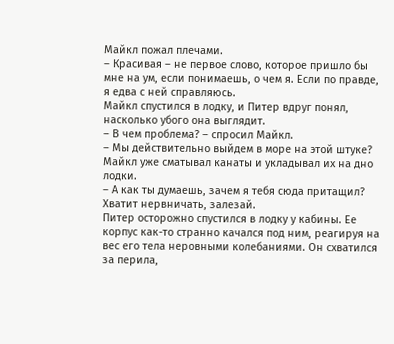Майкл пожал плечами.
– Красивая – не первое слово, которое пришло бы мне на ум, если понимаешь, о чем я. Если по правде, я едва с ней справляюсь.
Майкл спустился в лодку, и Питер вдруг понял, насколько убого она выглядит.
– В чем проблема? – спросил Майкл.
– Мы действительно выйдем в море на этой штуке?
Майкл уже сматывал канаты и укладывал их на дно лодки.
– А как ты думаешь, зачем я тебя сюда притащил? Хватит нервничать, залезай.
Питер осторожно спустился в лодку у кабины. Ее корпус как-то странно качался под ним, реагируя на вес его тела неровными колебаниями. Он схватился за перила,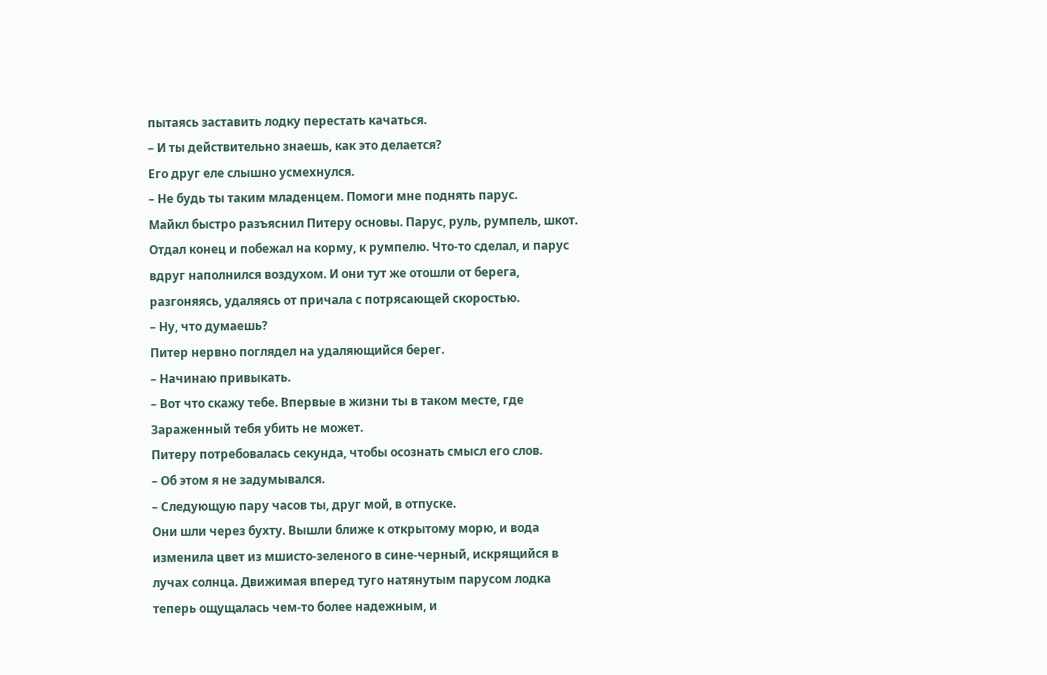пытаясь заставить лодку перестать качаться.
– И ты действительно знаешь, как это делается?
Его друг еле слышно усмехнулся.
– Не будь ты таким младенцем. Помоги мне поднять парус.
Майкл быстро разъяснил Питеру основы. Парус, руль, румпель, шкот. Отдал конец и побежал на корму, к румпелю. Что-то сделал, и парус вдруг наполнился воздухом. И они тут же отошли от берега, разгоняясь, удаляясь от причала с потрясающей скоростью.
– Ну, что думаешь?
Питер нервно поглядел на удаляющийся берег.
– Начинаю привыкать.
– Вот что скажу тебе. Впервые в жизни ты в таком месте, где Зараженный тебя убить не может.
Питеру потребовалась секунда, чтобы осознать смысл его слов.
– Об этом я не задумывался.
– Следующую пару часов ты, друг мой, в отпуске.
Они шли через бухту. Вышли ближе к открытому морю, и вода изменила цвет из мшисто-зеленого в сине-черный, искрящийся в лучах солнца. Движимая вперед туго натянутым парусом лодка теперь ощущалась чем-то более надежным, и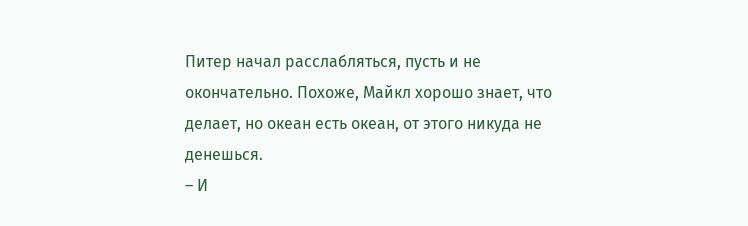Питер начал расслабляться, пусть и не окончательно. Похоже, Майкл хорошо знает, что делает, но океан есть океан, от этого никуда не денешься.
– И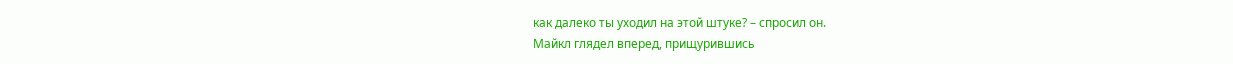как далеко ты уходил на этой штуке? – спросил он.
Майкл глядел вперед, прищурившись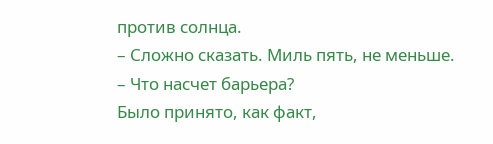против солнца.
– Сложно сказать. Миль пять, не меньше.
– Что насчет барьера?
Было принято, как факт,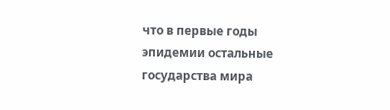что в первые годы эпидемии остальные государства мира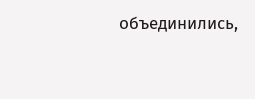объединились,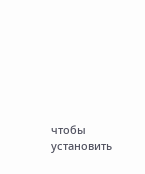чтобы установить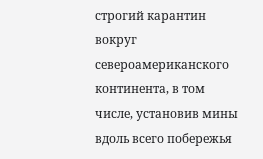строгий карантин вокруг североамериканского континента, в том числе, установив мины вдоль всего побережья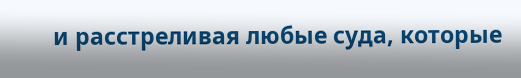и расстреливая любые суда, которые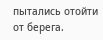пытались отойти от берега.